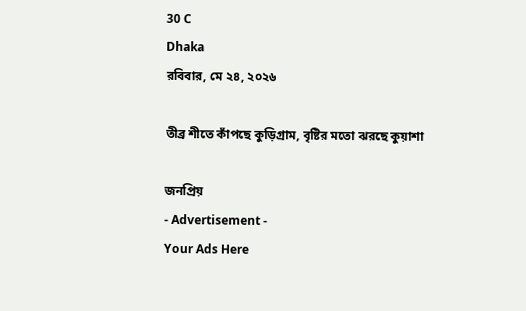30 C
Dhaka
রবিবার, মে ২৪, ২০২৬

তীব্র শীতে কাঁপছে কুড়িগ্রাম, বৃষ্টির মতো ঝরছে কুয়াশা

জনপ্রিয়
- Advertisement -
Your Ads Here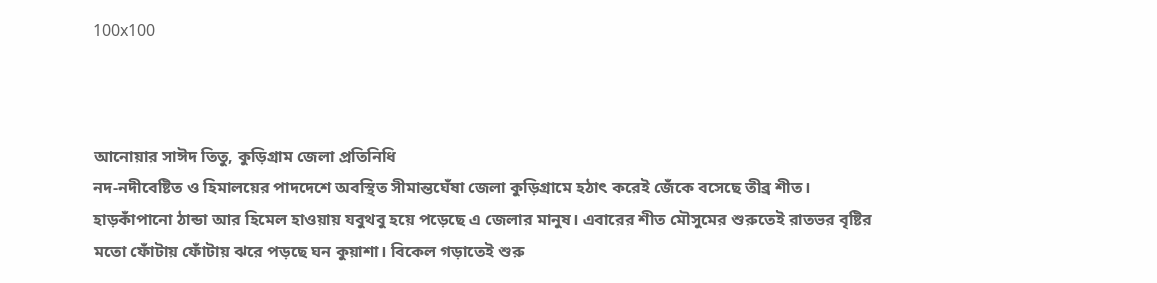100x100



আনোয়ার সাঈদ তিতু, কুড়িগ্রাম জেলা প্রতিনিধি
নদ-নদীবেষ্টিত ও হিমালয়ের পাদদেশে অবস্থিত সীমান্তঘেঁষা জেলা কুড়িগ্রামে হঠাৎ করেই জেঁকে বসেছে তীব্র শীত। হাড়কাঁপানো ঠান্ডা আর হিমেল হাওয়ায় যবুথবু হয়ে পড়েছে এ জেলার মানুষ। এবারের শীত মৌসুমের শুরুতেই রাতভর বৃষ্টির মতো ফোঁটায় ফোঁটায় ঝরে পড়ছে ঘন কুয়াশা। বিকেল গড়াতেই শুরু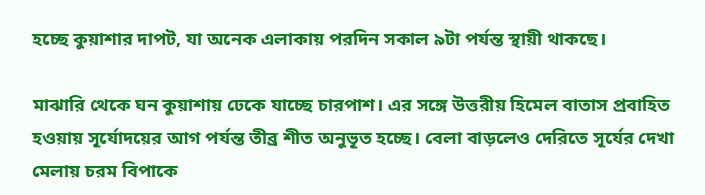হচ্ছে কুয়াশার দাপট, যা অনেক এলাকায় পরদিন সকাল ৯টা পর্যন্ত স্থায়ী থাকছে।

মাঝারি থেকে ঘন কুয়াশায় ঢেকে যাচ্ছে চারপাশ। এর সঙ্গে উত্তরীয় হিমেল বাতাস প্রবাহিত হওয়ায় সূর্যোদয়ের আগ পর্যন্ত তীব্র শীত অনুভূত হচ্ছে। বেলা বাড়লেও দেরিতে সূর্যের দেখা মেলায় চরম বিপাকে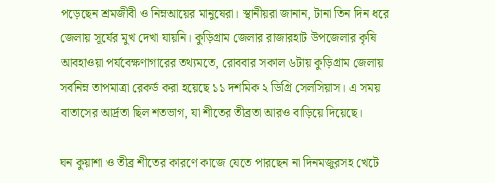পড়েছেন শ্রমজীবী ও নিম্নআয়ের মানুষেরা। স্থানীয়রা জানান, টানা তিন দিন ধরে জেলায় সূর্যের মুখ দেখা যায়নি। কুড়িগ্রাম জেলার রাজারহাট উপজেলার কৃষি আবহাওয়া পর্যবেক্ষণাগারের তথ্যমতে, রোববার সকাল ৬টায় কুড়িগ্রাম জেলায় সর্বনিম্ন তাপমাত্রা রেকর্ড করা হয়েছে ১১ দশমিক ২ ডিগ্রি সেলসিয়াস। এ সময় বাতাসের আর্দ্রতা ছিল শতভাগ, যা শীতের তীব্রতা আরও বাড়িয়ে দিয়েছে।

ঘন কুয়াশা ও তীব্র শীতের কারণে কাজে যেতে পারছেন না দিনমজুরসহ খেটে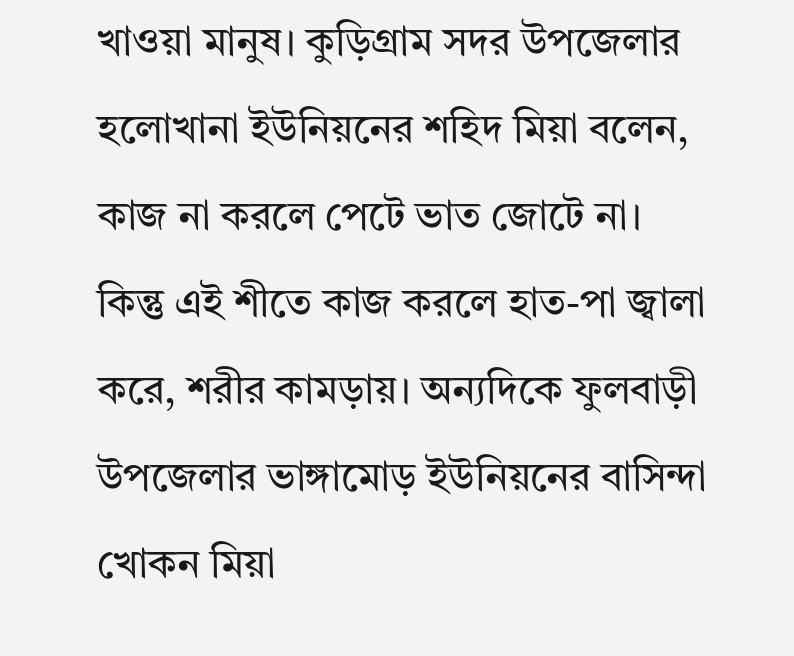খাওয়া মানুষ। কুড়িগ্রাম সদর উপজেলার হলোখানা ইউনিয়নের শহিদ মিয়া বলেন, কাজ না করলে পেটে ভাত জোটে না। কিন্তু এই শীতে কাজ করলে হাত-পা জ্বালা করে, শরীর কামড়ায়। অন্যদিকে ফুলবাড়ী উপজেলার ভাঙ্গামোড় ইউনিয়নের বাসিন্দা খোকন মিয়া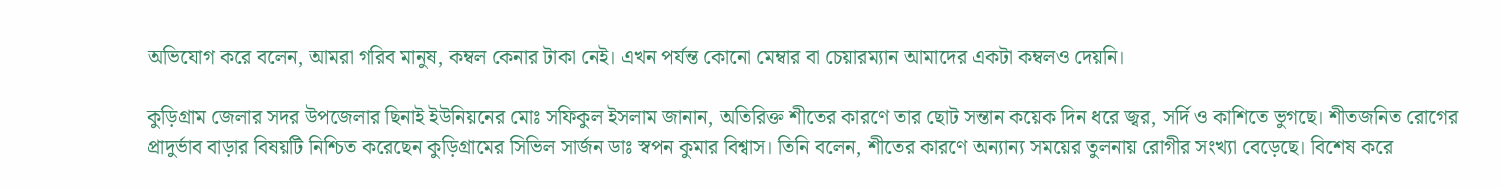অভিযোগ করে বলেন, আমরা গরিব মানুষ, কম্বল কেনার টাকা নেই। এখন পর্যন্ত কোনো মেম্বার বা চেয়ারম্যান আমাদের একটা কম্বলও দেয়নি।

কুড়িগ্রাম জেলার সদর উপজেলার ছিনাই ইউনিয়নের মোঃ সফিকুল ইসলাম জানান, অতিরিক্ত শীতের কারণে তার ছোট সন্তান কয়েক দিন ধরে জ্বর, সর্দি ও কাশিতে ভুগছে। শীতজনিত রোগের প্রাদুর্ভাব বাড়ার বিষয়টি নিশ্চিত করেছেন কুড়িগ্রামের সিভিল সার্জন ডাঃ স্বপন কুমার বিশ্বাস। তিনি বলেন, শীতের কারণে অন্যান্য সময়ের তুলনায় রোগীর সংখ্যা বেড়েছে। বিশেষ করে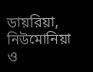ডায়রিয়া, নিউমোনিয়া ও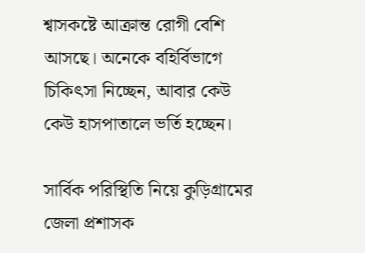শ্বাসকষ্টে আক্রান্ত রোগী বেশি আসছে। অনেকে বহির্বিভাগে চিকিৎসা নিচ্ছেন, আবার কেউ কেউ হাসপাতালে ভর্তি হচ্ছেন।

সার্বিক পরিস্থিতি নিয়ে কুড়িগ্রামের জেলা প্রশাসক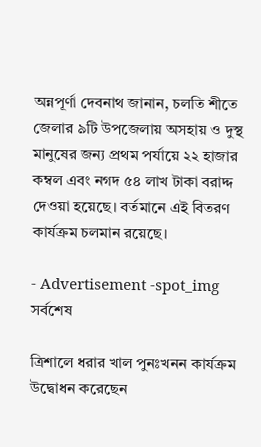অন্নপূর্ণা দেবনাথ জানান, চলতি শীতে জেলার ৯টি উপজেলায় অসহায় ও দুস্থ মানুষের জন্য প্রথম পর্যায়ে ২২ হাজার কম্বল এবং নগদ ৫৪ লাখ টাকা বরাদ্দ দেওয়া হয়েছে। বর্তমানে এই বিতরণ কার্যক্রম চলমান রয়েছে।

- Advertisement -spot_img
সর্বশেষ

ত্রিশালে ধরার খাল পুনঃখনন কার্যক্রম উদ্বোধন করেছেন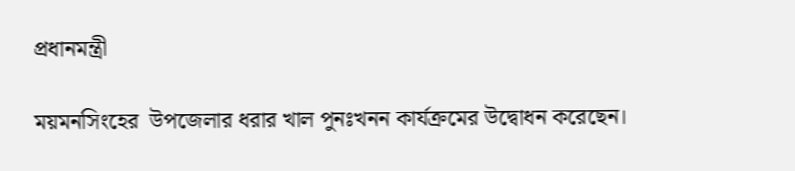প্রধানমন্ত্রী

ময়মনসিংহের  উপজেলার ধরার খাল পুনঃখনন কার্যক্রমের উদ্বোধন করেছেন।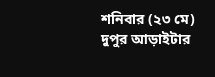শনিবার (২৩ মে) দুপুর আড়াইটার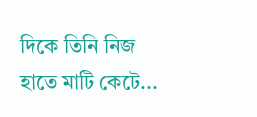দিকে তিনি নিজ হাতে মাটি কেটে...